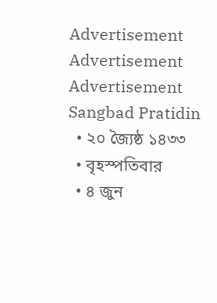Advertisement
Advertisement
Advertisement
Sangbad Pratidin
  • ২০ জ্যৈষ্ঠ ১৪৩৩
  • বৃহস্পতিবার
  • ৪ জুন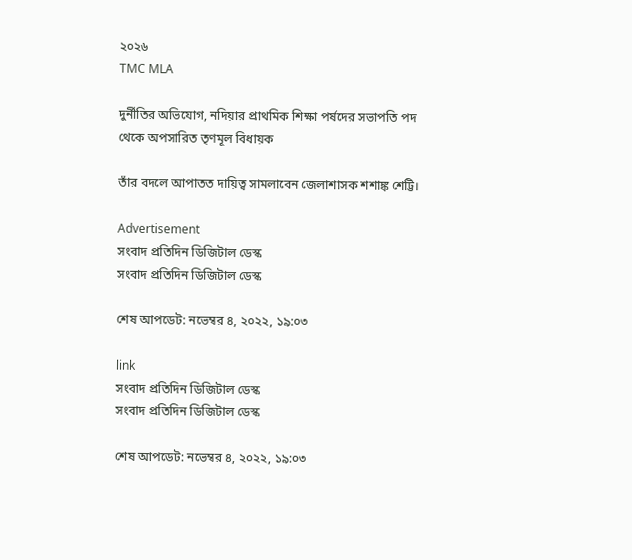২০২৬
TMC MLA

দুর্নীতির অভিযোগ, নদিয়ার প্রাথমিক শিক্ষা পর্ষদের সভাপতি পদ থেকে অপসারিত তৃণমূল বিধায়ক

তাঁর বদলে আপাতত দায়িত্ব সামলাবেন জেলাশাসক শশাঙ্ক শেট্টি।

Advertisement
সংবাদ প্রতিদিন ডিজিটাল ডেস্ক
সংবাদ প্রতিদিন ডিজিটাল ডেস্ক

শেষ আপডেট: নভেম্বর ৪, ২০২২, ১৯:০৩

link
সংবাদ প্রতিদিন ডিজিটাল ডেস্ক
সংবাদ প্রতিদিন ডিজিটাল ডেস্ক

শেষ আপডেট: নভেম্বর ৪, ২০২২, ১৯:০৩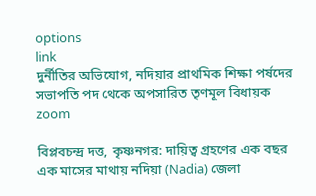options
link
দুর্নীতির অভিযোগ, নদিয়ার প্রাথমিক শিক্ষা পর্ষদের সভাপতি পদ থেকে অপসারিত তৃণমূল বিধায়ক zoom

বিপ্লবচন্দ্র দত্ত, কৃষ্ণনগর: দায়িত্ব গ্রহণের এক বছর এক মাসের মাথায় নদিয়া (Nadia) জেলা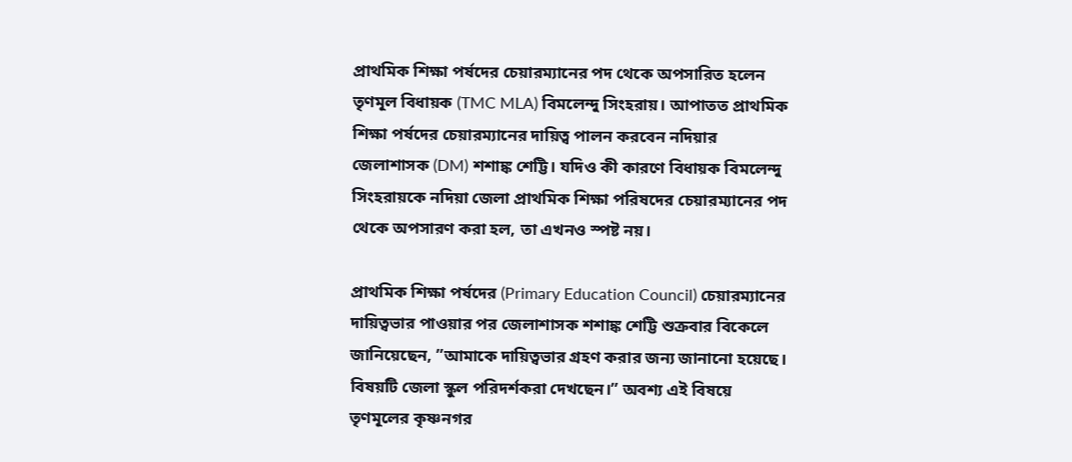প্রাথমিক শিক্ষা পর্ষদের চেয়ারম্যানের পদ থেকে অপসারিত হলেন তৃণমূল বিধায়ক (TMC MLA) বিমলেন্দু সিংহরায়। আপাতত প্রাথমিক শিক্ষা পর্ষদের চেয়ারম্যানের দায়িত্ব পালন করবেন নদিয়ার জেলাশাসক (DM) শশাঙ্ক শেট্টি। যদিও কী কারণে বিধায়ক বিমলেন্দু সিংহরায়কে নদিয়া জেলা প্রাথমিক শিক্ষা পরিষদের চেয়ারম্যানের পদ থেকে অপসারণ করা হল, তা এখনও স্পষ্ট নয়।

প্রাথমিক শিক্ষা পর্ষদের (Primary Education Council) চেয়ারম্যানের দায়িত্বভার পাওয়ার পর জেলাশাসক শশাঙ্ক শেট্টি শুক্রবার বিকেলে জানিয়েছেন, ”আমাকে দায়িত্বভার গ্রহণ করার জন্য জানানো হয়েছে। বিষয়টি জেলা স্কুল পরিদর্শকরা দেখছেন।” অবশ্য এই বিষয়ে তৃণমূলের কৃষ্ণনগর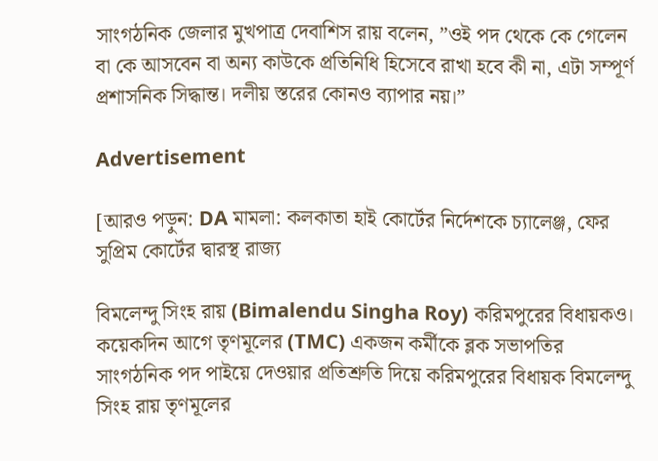সাংগঠনিক জেলার মুখপাত্র দেবাশিস রায় বলেন, ”ওই পদ থেকে কে গেলেন বা কে আসবেন বা অন্য কাউকে প্রতিনিধি হিসেবে রাখা হবে কী না, এটা সম্পূর্ণ প্রশাসনিক সিদ্ধান্ত। দলীয় স্তরের কোনও ব্যাপার নয়।”

Advertisement

[আরও পড়ুন: DA মামলা: কলকাতা হাই কোর্টের নির্দেশকে চ্যালেঞ্জ, ফের সুপ্রিম কোর্টের দ্বারস্থ রাজ্য

বিমলেন্দু সিংহ রায় (Bimalendu Singha Roy) করিমপুরের বিধায়কও। কয়েকদিন আগে তৃণমূলের (TMC) একজন কর্মীকে ব্লক সভাপতির সাংগঠনিক পদ পাইয়ে দেওয়ার প্রতিশ্রুতি দিয়ে করিমপুরের বিধায়ক বিমলেন্দু সিংহ রায় তৃণমূলের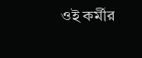ওই কর্মীর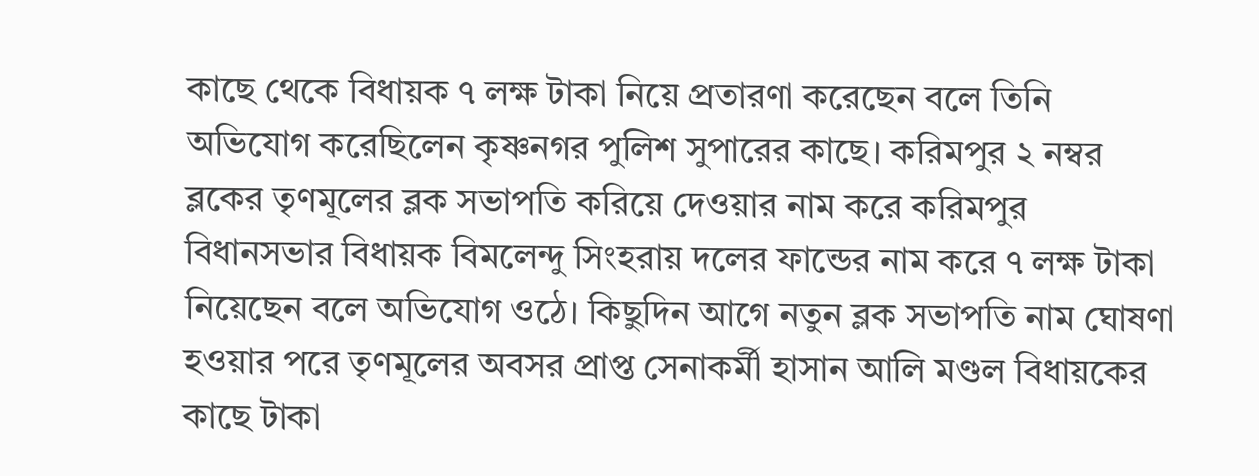কাছে থেকে বিধায়ক ৭ লক্ষ টাকা নিয়ে প্রতারণা করেছেন বলে তিনি অভিযোগ করেছিলেন কৃষ্ণনগর পুলিশ সুপারের কাছে। করিমপুর ২ নম্বর ব্লকের তৃণমূলের ব্লক সভাপতি করিয়ে দেওয়ার নাম করে করিমপুর বিধানসভার বিধায়ক বিমলেন্দু সিংহরায় দলের ফান্ডের নাম করে ৭ লক্ষ টাকা নিয়েছেন বলে অভিযোগ ওঠে। কিছুদিন আগে নতুন ব্লক সভাপতি নাম ঘোষণা হওয়ার পরে তৃণমূলের অবসর প্রাপ্ত সেনাকর্মী হাসান আলি মণ্ডল বিধায়কের কাছে টাকা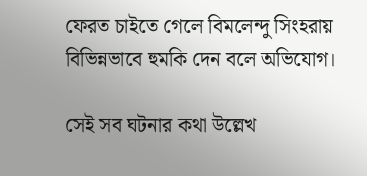ফেরত চাইতে গেলে বিমলেন্দু সিংহরায় বিভিন্নভাবে হুমকি দেন বলে অভিযোগ।

সেই সব ঘটনার কথা উল্লেখ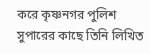করে কৃষ্ণনগর পুলিশ সুপারের কাছে তিনি লিখিত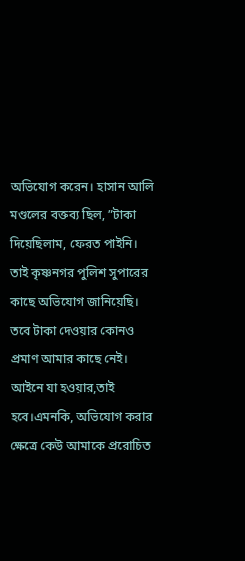অভিযোগ করেন। হাসান আলি মণ্ডলের বক্তব্য ছিল, ”টাকা দিয়েছিলাম, ফেরত পাইনি। তাই কৃষ্ণনগর পুলিশ সুপারের কাছে অভিযোগ জানিয়েছি। তবে টাকা দেওয়ার কোনও প্রমাণ আমার কাছে নেই। আইনে যা হওয়ার,তাই হবে।এমনকি, অভিযোগ করার ক্ষেত্রে কেউ আমাকে প্ররোচিত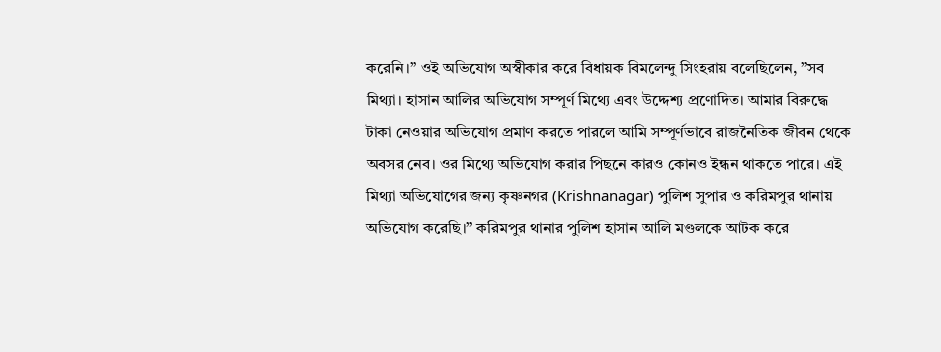করেনি।” ওই অভিযোগ অস্বীকার করে বিধায়ক বিমলেন্দু সিংহরায় বলেছিলেন, ”সব মিথ্যা। হাসান আলির অভিযোগ সম্পূর্ণ মিথ্যে এবং উদ্দেশ্য প্রণোদিত। আমার বিরুদ্ধে টাকা নেওয়ার অভিযোগ প্রমাণ করতে পারলে আমি সম্পূর্ণভাবে রাজনৈতিক জীবন থেকে অবসর নেব। ওর মিথ্যে অভিযোগ করার পিছনে কারও কোনও ইন্ধন থাকতে পারে। এই মিথ্যা অভিযোগের জন্য কৃষ্ণনগর (Krishnanagar) পুলিশ সুপার ও করিমপুর থানায় অভিযোগ করেছি।” করিমপুর থানার পুলিশ হাসান আলি মণ্ডলকে আটক করে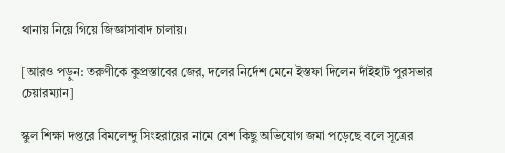থানায় নিয়ে গিয়ে জিজ্ঞাসাবাদ চালায়।

[আরও পড়ুন: তরুণীকে কুপ্রস্তাবের জের, দলের নির্দেশ মেনে ইস্তফা দিলেন দাঁইহাট পুরসভার চেয়ারম্যান]

স্কুল শিক্ষা দপ্তরে বিমলেন্দু সিংহরায়ের নামে বেশ কিছু অভিযোগ জমা পড়েছে বলে সূত্রের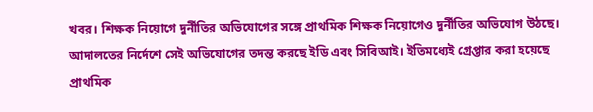খবর। শিক্ষক নিয়োগে দুর্নীতির অভিযোগের সঙ্গে প্রাথমিক শিক্ষক নিয়োগেও দুর্নীতির অভিযোগ উঠছে। আদালতের নির্দেশে সেই অভিযোগের তদন্ত করছে ইডি এবং সিবিআই। ইতিমধ্যেই গ্রেপ্তার করা হয়েছে প্রাথমিক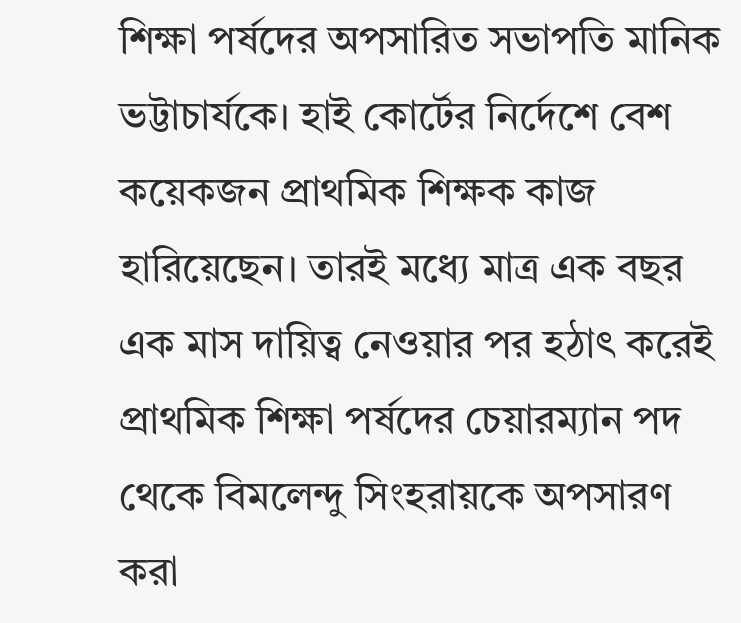শিক্ষা পর্ষদের অপসারিত সভাপতি মানিক ভট্টাচার্যকে। হাই কোর্টের নির্দেশে বেশ কয়েকজন প্রাথমিক শিক্ষক কাজ হারিয়েছেন। তারই মধ্যে মাত্র এক বছর এক মাস দায়িত্ব নেওয়ার পর হঠাৎ করেই প্রাথমিক শিক্ষা পর্ষদের চেয়ারম্যান পদ থেকে বিমলেন্দু সিংহরায়কে অপসারণ করা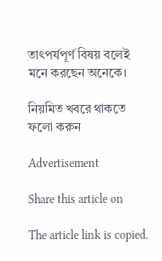তাৎপর্যপূর্ণ বিষয় বলেই মনে করছেন অনেকে।

নিয়মিত খবরে থাকতে ফলো করুন

Advertisement

Share this article on

The article link is copied.